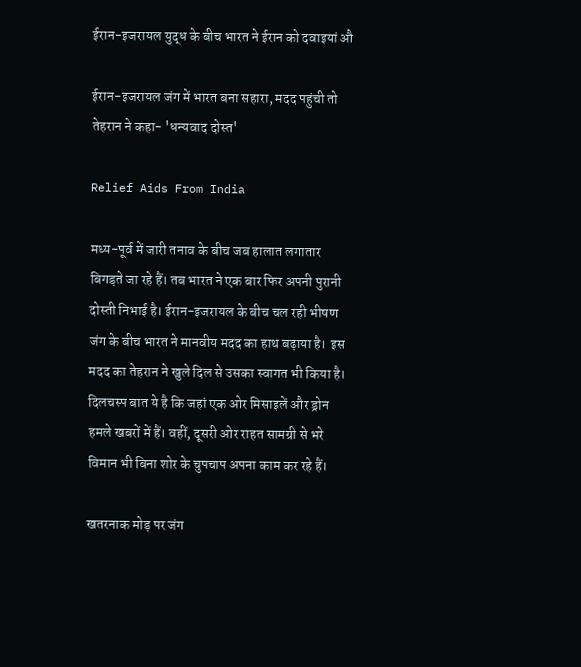ईरान-इजरायल युद्ध के बीच भारत ने ईरान को दवाइयां औ

ईरान-इजरायल जंग में भारत बना सहारा, मदद पहुंची तो तेहरान ने कहा- 'धन्यवाद दोस्त'

Relief Aids From India

मध्य-पूर्व में जारी तनाव के बीच जब हालात लगातार बिगड़ते जा रहे हैं। तब भारत ने एक बार फिर अपनी पुरानी दोस्ती निभाई है। ईरान-इजरायल के बीच चल रही भीषण जंग के बीच भारत ने मानवीय मदद का हाथ बढ़ाया है।  इस मदद का तेहरान ने खुले दिल से उसका स्वागत भी किया है। दिलचस्प बात ये है कि जहां एक ओर मिसाइलें और ड्रोन हमले खबरों में हैं। वहीं, दूसरी ओर राहत सामग्री से भरे विमान भी बिना शोर के चुपचाप अपना काम कर रहे हैं।

खतरनाक मोड़ पर जंग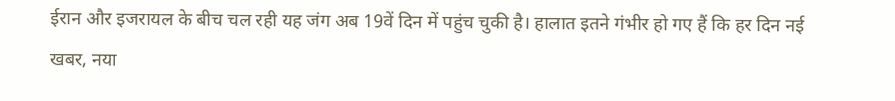ईरान और इजरायल के बीच चल रही यह जंग अब 19वें दिन में पहुंच चुकी है। हालात इतने गंभीर हो गए हैं कि हर दिन नई खबर, नया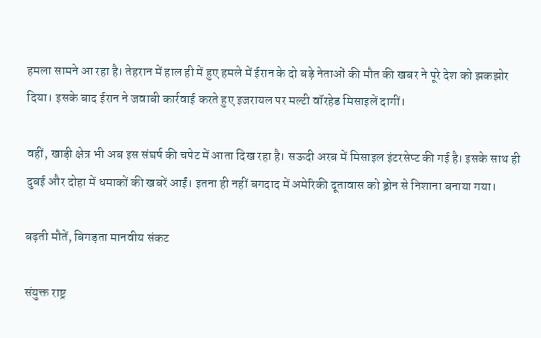हमला सामने आ रहा है। तेहरान में हाल ही में हुए हमले में ईरान के दो बड़े नेताओं की मौत की खबर ने पूरे देश को झकझोर दिया। इसके बाद ईरान ने जवाबी कार्रवाई करते हुए इजरायल पर मल्टी वॉरहेड मिसाइलें दागीं।

वहीं, खाड़ी क्षेत्र भी अब इस संघर्ष की चपेट में आता दिख रहा है। सऊदी अरब में मिसाइल इंटरसेप्ट की गई है। इसके साथ ही दुबई और दोहा में धमाकों की खबरें आईं। इतना ही नहीं बगदाद में अमेरिकी दूतावास को ड्रोन से निशाना बनाया गया।

बढ़ती मौतें, बिगड़ता मानवीय संकट

संयुक्त राष्ट्र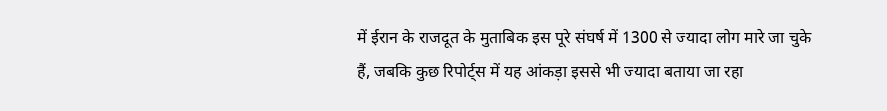में ईरान के राजदूत के मुताबिक इस पूरे संघर्ष में 1300 से ज्यादा लोग मारे जा चुके हैं, जबकि कुछ रिपोर्ट्स में यह आंकड़ा इससे भी ज्यादा बताया जा रहा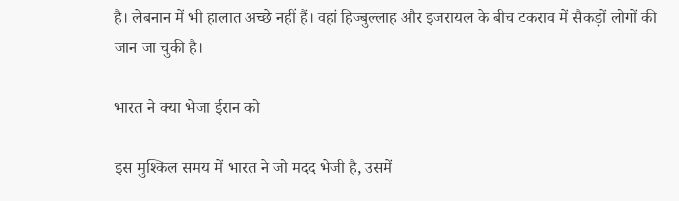है। लेबनान में भी हालात अच्छे नहीं हैं। वहां हिज्बुल्लाह और इजरायल के बीच टकराव में सैकड़ों लोगों की जान जा चुकी है।

भारत ने क्या भेजा ईरान को

इस मुश्किल समय में भारत ने जो मदद भेजी है, उसमें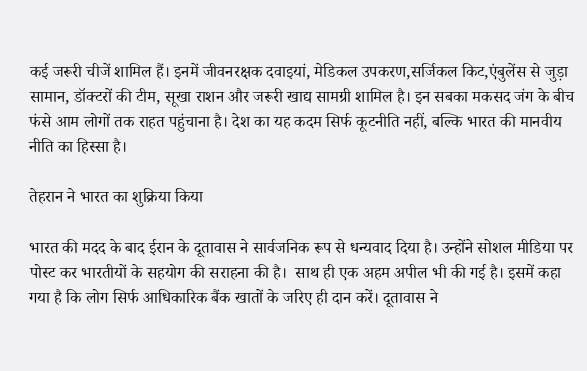कई जरूरी चीजें शामिल हैं। इनमें जीवनरक्षक दवाइयां, मेडिकल उपकरण,सर्जिकल किट,एंबुलेंस से जुड़ा सामान, डॉक्टरों की टीम, सूखा राशन और जरूरी खाद्य सामग्री शामिल है। इन सबका मकसद जंग के बीच फंसे आम लोगों तक राहत पहुंचाना है। देश का यह कदम सिर्फ कूटनीति नहीं, बल्कि भारत की मानवीय नीति का हिस्सा है।

तेहरान ने भारत का शुक्रिया किया

भारत की मदद के बाद ईरान के दूतावास ने सार्वजनिक रूप से धन्यवाद दिया है। उन्होंने सोशल मीडिया पर पोस्ट कर भारतीयों के सहयोग की सराहना की है।  साथ ही एक अहम अपील भी की गई है। इसमें कहा गया है कि लोग सिर्फ आधिकारिक बैंक खातों के जरिए ही दान करें। दूतावास ने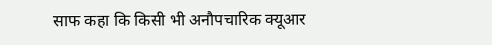साफ कहा कि किसी भी अनौपचारिक क्यूआर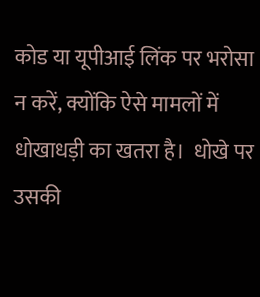कोड या यूपीआई लिंक पर भरोसा न करें, क्योंकि ऐसे मामलों में धोखाधड़ी का खतरा है।  धोखे पर उसकी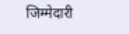जिम्मेदारी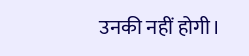उनकी नहीं होगी।